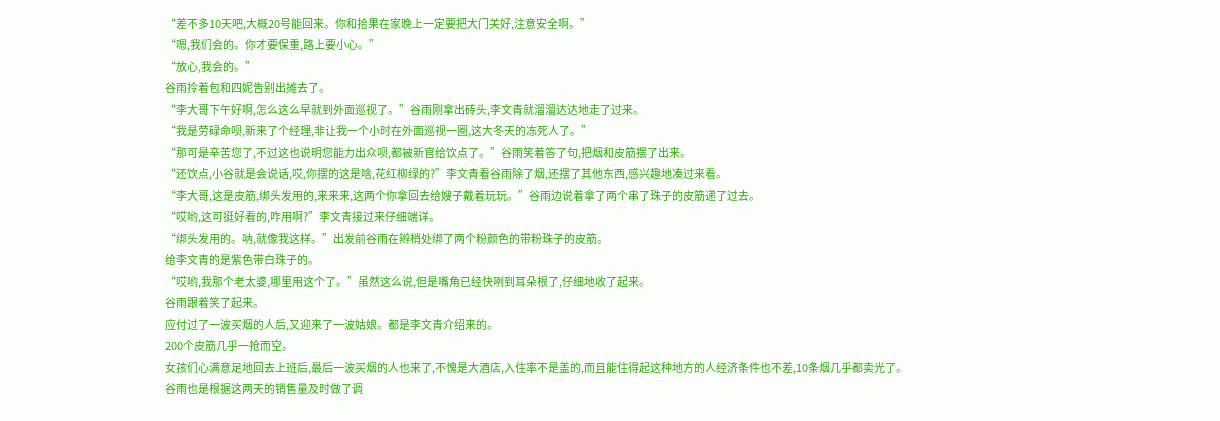“差不多10天吧,大概20号能回来。你和拾果在家晚上一定要把大门关好,注意安全啊。”
“嗯,我们会的。你才要保重,路上要小心。”
“放心,我会的。”
谷雨拎着包和四妮告别出摊去了。
“李大哥下午好啊,怎么这么早就到外面巡视了。”谷雨刚拿出砖头,李文青就溜溜达达地走了过来。
“我是劳碌命呗,新来了个经理,非让我一个小时在外面巡视一圈,这大冬天的冻死人了。”
“那可是辛苦您了,不过这也说明您能力出众呗,都被新官给饮点了。”谷雨笑着答了句,把烟和皮筋摆了出来。
“还饮点,小谷就是会说话,哎,你摆的这是啥,花红柳绿的?”李文青看谷雨除了烟,还摆了其他东西,感兴趣地凑过来看。
“李大哥,这是皮筋,绑头发用的,来来来,这两个你拿回去给嫂子戴着玩玩。”谷雨边说着拿了两个串了珠子的皮筋递了过去。
“哎哟,这可挺好看的,咋用啊?”李文青接过来仔细端详。
“绑头发用的。呐,就像我这样。”出发前谷雨在辫梢处绑了两个粉颜色的带粉珠子的皮筋。
给李文青的是紫色带白珠子的。
“哎哟,我那个老太婆,哪里用这个了。”虽然这么说,但是嘴角已经快咧到耳朵根了,仔细地收了起来。
谷雨跟着笑了起来。
应付过了一波买烟的人后,又迎来了一波姑娘。都是李文青介绍来的。
200个皮筋几乎一抢而空。
女孩们心满意足地回去上班后,最后一波买烟的人也来了,不愧是大酒店,入住率不是盖的,而且能住得起这种地方的人经济条件也不差,10条烟几乎都卖光了。
谷雨也是根据这两天的销售量及时做了调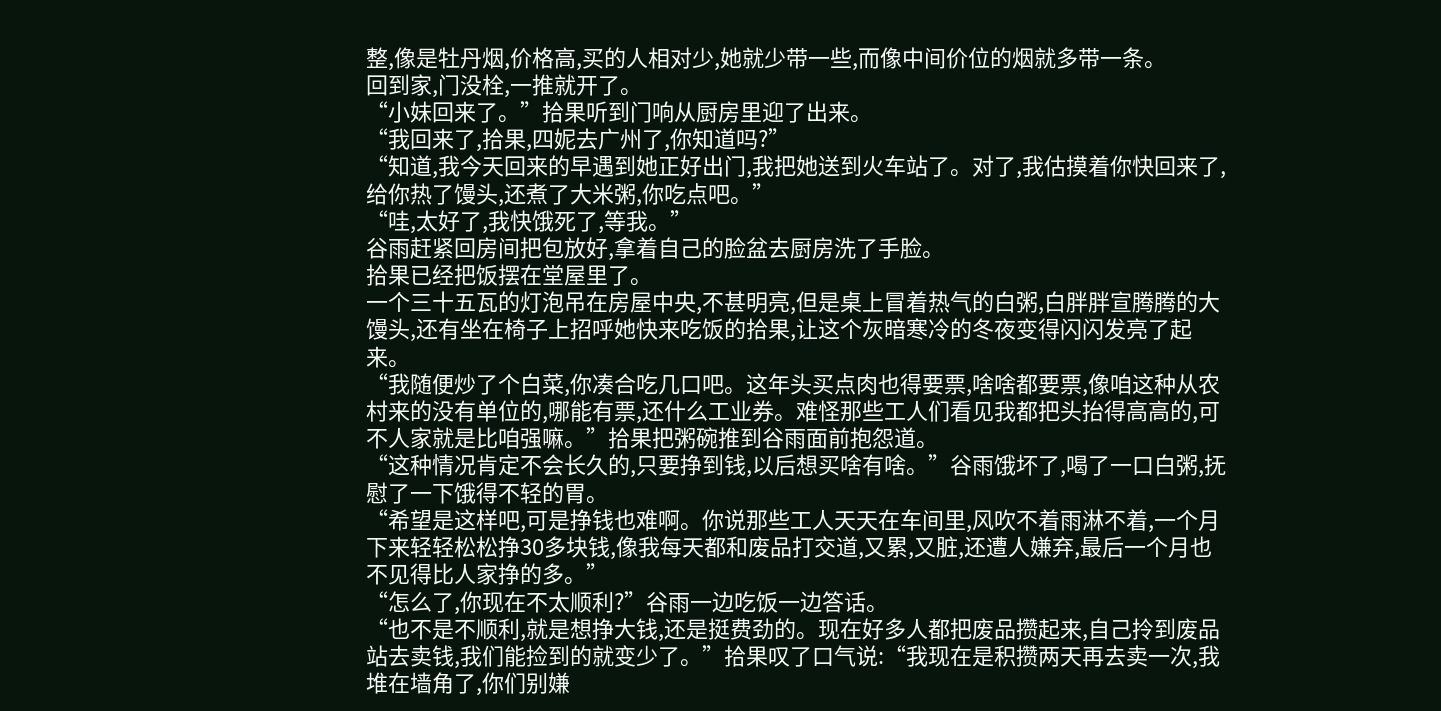整,像是牡丹烟,价格高,买的人相对少,她就少带一些,而像中间价位的烟就多带一条。
回到家,门没栓,一推就开了。
“小妹回来了。”拾果听到门响从厨房里迎了出来。
“我回来了,拾果,四妮去广州了,你知道吗?”
“知道,我今天回来的早遇到她正好出门,我把她送到火车站了。对了,我估摸着你快回来了,给你热了馒头,还煮了大米粥,你吃点吧。”
“哇,太好了,我快饿死了,等我。”
谷雨赶紧回房间把包放好,拿着自己的脸盆去厨房洗了手脸。
拾果已经把饭摆在堂屋里了。
一个三十五瓦的灯泡吊在房屋中央,不甚明亮,但是桌上冒着热气的白粥,白胖胖宣腾腾的大馒头,还有坐在椅子上招呼她快来吃饭的拾果,让这个灰暗寒冷的冬夜变得闪闪发亮了起来。
“我随便炒了个白菜,你凑合吃几口吧。这年头买点肉也得要票,啥啥都要票,像咱这种从农村来的没有单位的,哪能有票,还什么工业券。难怪那些工人们看见我都把头抬得高高的,可不人家就是比咱强嘛。”拾果把粥碗推到谷雨面前抱怨道。
“这种情况肯定不会长久的,只要挣到钱,以后想买啥有啥。”谷雨饿坏了,喝了一口白粥,抚慰了一下饿得不轻的胃。
“希望是这样吧,可是挣钱也难啊。你说那些工人天天在车间里,风吹不着雨淋不着,一个月下来轻轻松松挣30多块钱,像我每天都和废品打交道,又累,又脏,还遭人嫌弃,最后一个月也不见得比人家挣的多。”
“怎么了,你现在不太顺利?”谷雨一边吃饭一边答话。
“也不是不顺利,就是想挣大钱,还是挺费劲的。现在好多人都把废品攒起来,自己拎到废品站去卖钱,我们能捡到的就变少了。”拾果叹了口气说:“我现在是积攒两天再去卖一次,我堆在墙角了,你们别嫌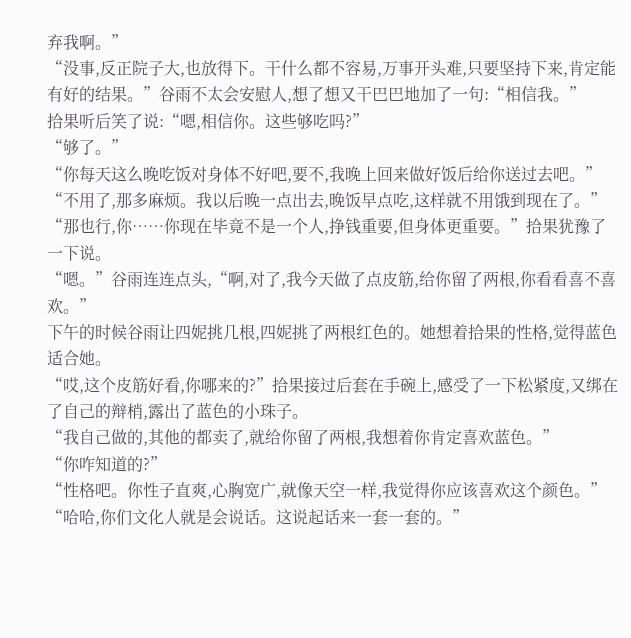弃我啊。”
“没事,反正院子大,也放得下。干什么都不容易,万事开头难,只要坚持下来,肯定能有好的结果。”谷雨不太会安慰人,想了想又干巴巴地加了一句:“相信我。”
拾果听后笑了说:“嗯,相信你。这些够吃吗?”
“够了。”
“你每天这么晚吃饭对身体不好吧,要不,我晚上回来做好饭后给你送过去吧。”
“不用了,那多麻烦。我以后晚一点出去,晚饭早点吃,这样就不用饿到现在了。”
“那也行,你……你现在毕竟不是一个人,挣钱重要,但身体更重要。”拾果犹豫了一下说。
“嗯。”谷雨连连点头,“啊,对了,我今天做了点皮筋,给你留了两根,你看看喜不喜欢。”
下午的时候谷雨让四妮挑几根,四妮挑了两根红色的。她想着拾果的性格,觉得蓝色适合她。
“哎,这个皮筋好看,你哪来的?”拾果接过后套在手碗上,感受了一下松紧度,又绑在了自己的辩梢,露出了蓝色的小珠子。
“我自己做的,其他的都卖了,就给你留了两根,我想着你肯定喜欢蓝色。”
“你咋知道的?”
“性格吧。你性子直爽,心胸宽广,就像天空一样,我觉得你应该喜欢这个颜色。”
“哈哈,你们文化人就是会说话。这说起话来一套一套的。”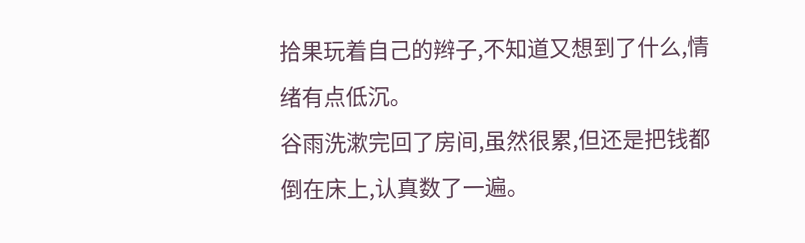拾果玩着自己的辫子,不知道又想到了什么,情绪有点低沉。
谷雨洗漱完回了房间,虽然很累,但还是把钱都倒在床上,认真数了一遍。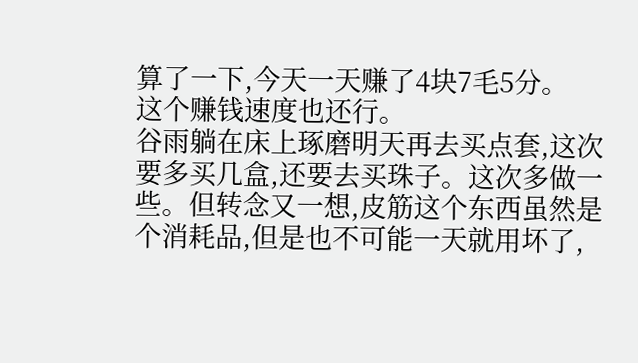算了一下,今天一天赚了4块7毛5分。
这个赚钱速度也还行。
谷雨躺在床上琢磨明天再去买点套,这次要多买几盒,还要去买珠子。这次多做一些。但转念又一想,皮筋这个东西虽然是个消耗品,但是也不可能一天就用坏了,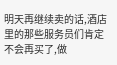明天再继续卖的话,酒店里的那些服务员们肯定不会再买了,做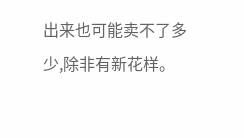出来也可能卖不了多少,除非有新花样。